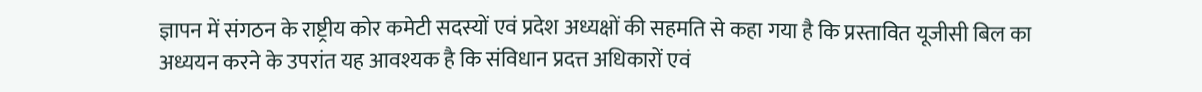ज्ञापन में संगठन के राष्ट्रीय कोर कमेटी सदस्यों एवं प्रदेश अध्यक्षों की सहमति से कहा गया है कि प्रस्तावित यूजीसी बिल का अध्ययन करने के उपरांत यह आवश्यक है कि संविधान प्रदत्त अधिकारों एवं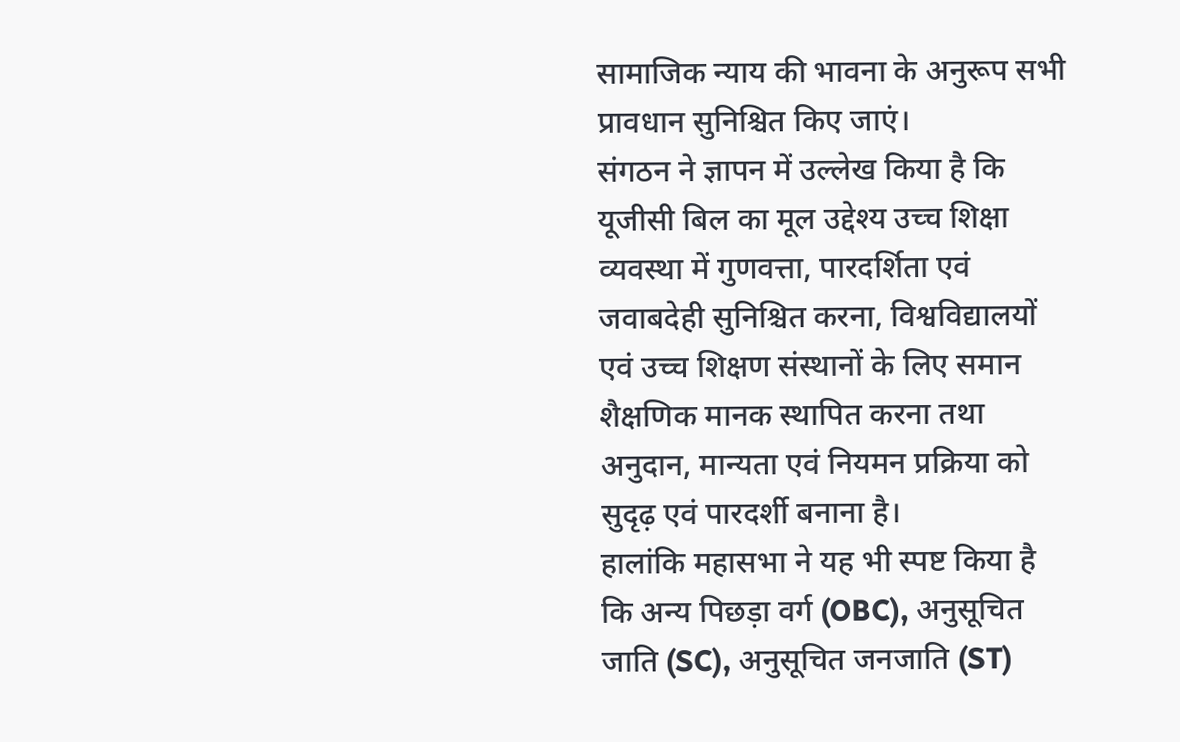सामाजिक न्याय की भावना के अनुरूप सभी प्रावधान सुनिश्चित किए जाएं।
संगठन ने ज्ञापन में उल्लेख किया है कि यूजीसी बिल का मूल उद्देश्य उच्च शिक्षा व्यवस्था में गुणवत्ता, पारदर्शिता एवं जवाबदेही सुनिश्चित करना, विश्वविद्यालयों एवं उच्च शिक्षण संस्थानों के लिए समान शैक्षणिक मानक स्थापित करना तथा अनुदान, मान्यता एवं नियमन प्रक्रिया को सुदृढ़ एवं पारदर्शी बनाना है।
हालांकि महासभा ने यह भी स्पष्ट किया है कि अन्य पिछड़ा वर्ग (OBC), अनुसूचित जाति (SC), अनुसूचित जनजाति (ST)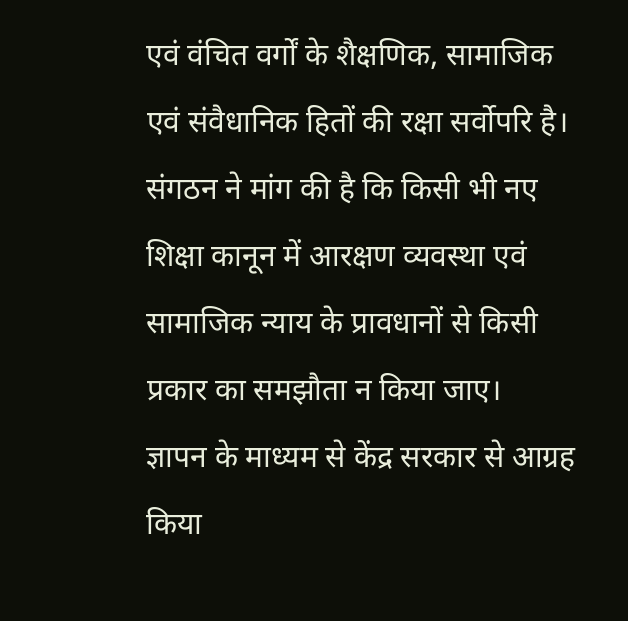एवं वंचित वर्गों के शैक्षणिक, सामाजिक एवं संवैधानिक हितों की रक्षा सर्वोपरि है। संगठन ने मांग की है कि किसी भी नए शिक्षा कानून में आरक्षण व्यवस्था एवं सामाजिक न्याय के प्रावधानों से किसी प्रकार का समझौता न किया जाए।
ज्ञापन के माध्यम से केंद्र सरकार से आग्रह किया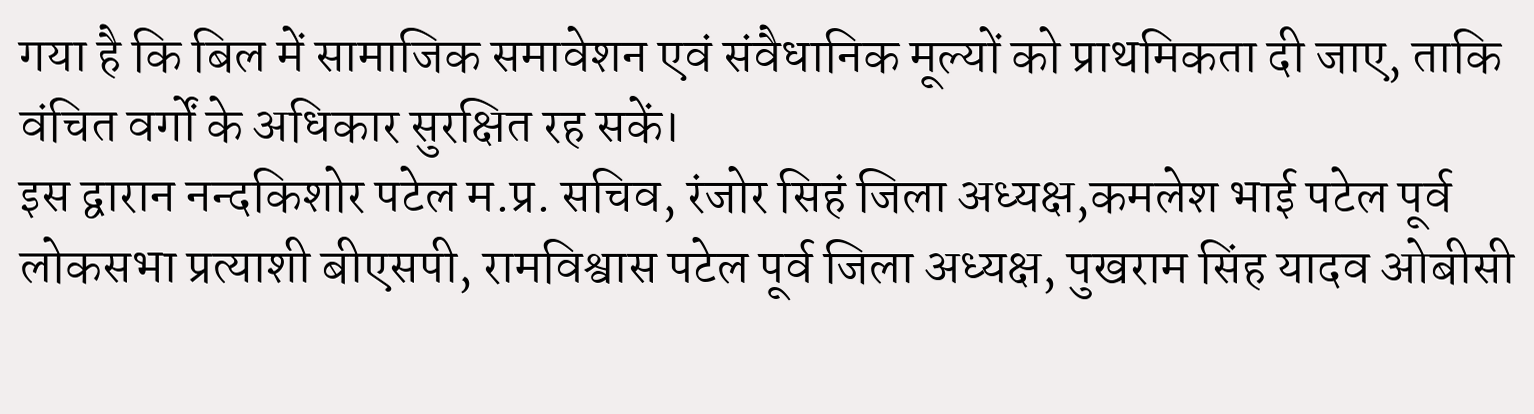गया है कि बिल में सामाजिक समावेशन एवं संवैधानिक मूल्यों को प्राथमिकता दी जाए, ताकि वंचित वर्गों के अधिकार सुरक्षित रह सकें।
इस द्वारान नन्दकिशोर पटेल म.प्र. सचिव, रंजोर सिहं जिला अध्यक्ष,कमलेश भाई पटेल पूर्व लोकसभा प्रत्याशी बीएसपी, रामविश्वास पटेल पूर्व जिला अध्यक्ष, पुखराम सिंह यादव ओबीसी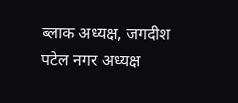ब्लाक अध्यक्ष, जगदीश पटेल नगर अध्यक्ष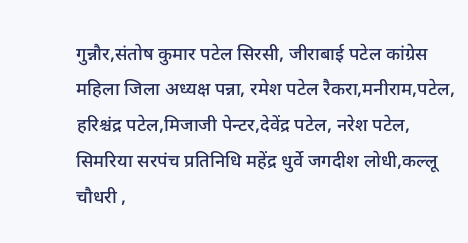गुन्नौर,संतोष कुमार पटेल सिरसी, जीराबाई पटेल कांग्रेस महिला जिला अध्यक्ष पन्ना, रमेश पटेल रैकरा,मनीराम,पटेल, हरिश्चंद्र पटेल,मिजाजी पेन्टर,देवेंद्र पटेल, नरेश पटेल, सिमरिया सरपंच प्रतिनिधि महेंद्र धुर्वे जगदीश लोधी,कल्लू चौधरी ,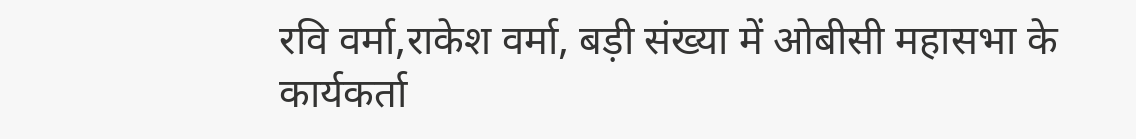रवि वर्मा,राकेश वर्मा, बड़ी संख्या में ओबीसी महासभा के कार्यकर्ता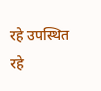रहे उपस्थित रहे